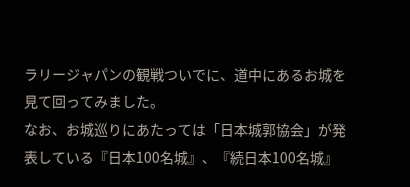ラリージャパンの観戦ついでに、道中にあるお城を見て回ってみました。
なお、お城巡りにあたっては「日本城郭協会」が発表している『日本100名城』、『続日本100名城』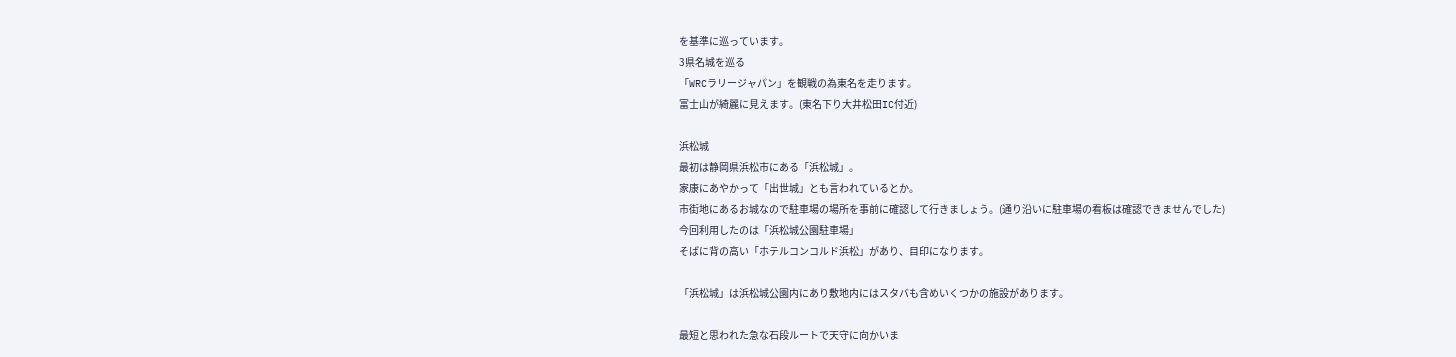を基準に巡っています。
3県名城を巡る
「WRCラリージャパン」を観戦の為東名を走ります。
富士山が綺麗に見えます。(東名下り大井松田IC付近)

浜松城
最初は静岡県浜松市にある「浜松城」。
家康にあやかって「出世城」とも言われているとか。
市街地にあるお城なので駐車場の場所を事前に確認して行きましょう。(通り沿いに駐車場の看板は確認できませんでした)
今回利用したのは「浜松城公園駐車場」
そばに背の高い「ホテルコンコルド浜松」があり、目印になります。

「浜松城」は浜松城公園内にあり敷地内にはスタバも含めいくつかの施設があります。

最短と思われた急な石段ルートで天守に向かいま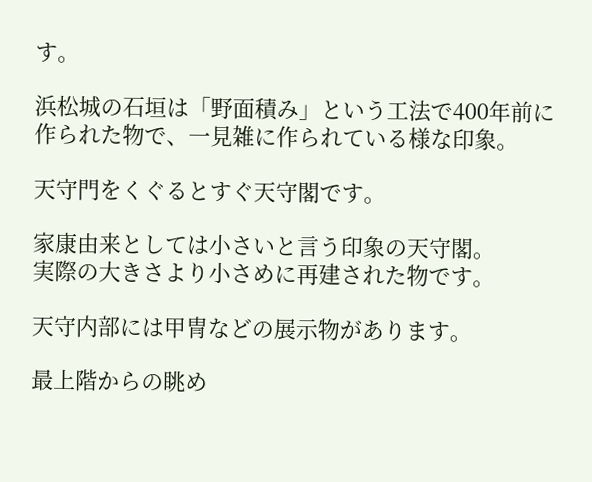す。

浜松城の石垣は「野面積み」という工法で400年前に作られた物で、一見雑に作られている様な印象。

天守門をくぐるとすぐ天守閣です。

家康由来としては小さいと言う印象の天守閣。
実際の大きさより小さめに再建された物です。

天守内部には甲冑などの展示物があります。

最上階からの眺め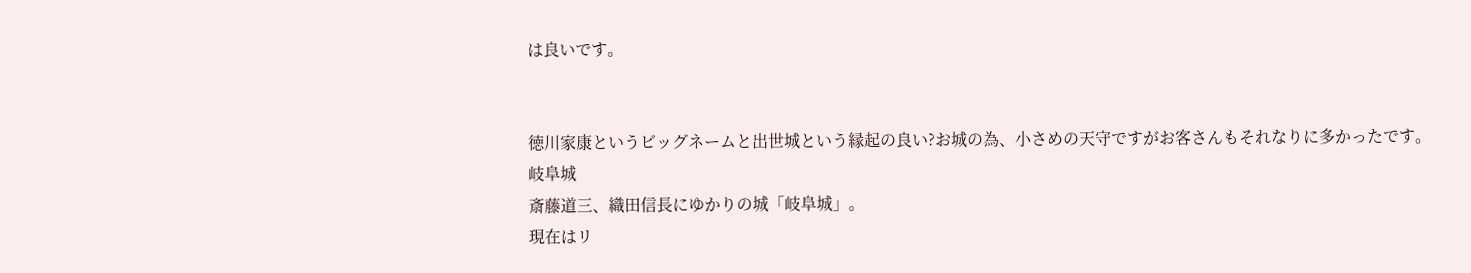は良いです。


徳川家康というビッグネームと出世城という縁起の良い?お城の為、小さめの天守ですがお客さんもそれなりに多かったです。
岐阜城
斎藤道三、織田信長にゆかりの城「岐阜城」。
現在はリ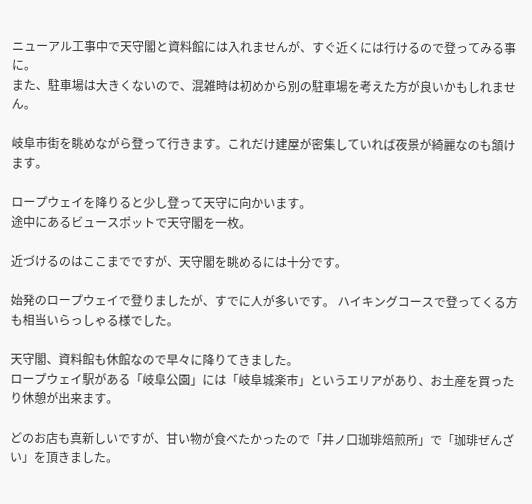ニューアル工事中で天守閣と資料館には入れませんが、すぐ近くには行けるので登ってみる事に。
また、駐車場は大きくないので、混雑時は初めから別の駐車場を考えた方が良いかもしれません。

岐阜市街を眺めながら登って行きます。これだけ建屋が密集していれば夜景が綺麗なのも頷けます。

ロープウェイを降りると少し登って天守に向かいます。
途中にあるビュースポットで天守閣を一枚。

近づけるのはここまでですが、天守閣を眺めるには十分です。

始発のロープウェイで登りましたが、すでに人が多いです。 ハイキングコースで登ってくる方も相当いらっしゃる様でした。

天守閣、資料館も休館なので早々に降りてきました。
ロープウェイ駅がある「岐阜公園」には「岐阜城楽市」というエリアがあり、お土産を買ったり休憩が出来ます。

どのお店も真新しいですが、甘い物が食べたかったので「井ノ口珈琲焙煎所」で「珈琲ぜんざい」を頂きました。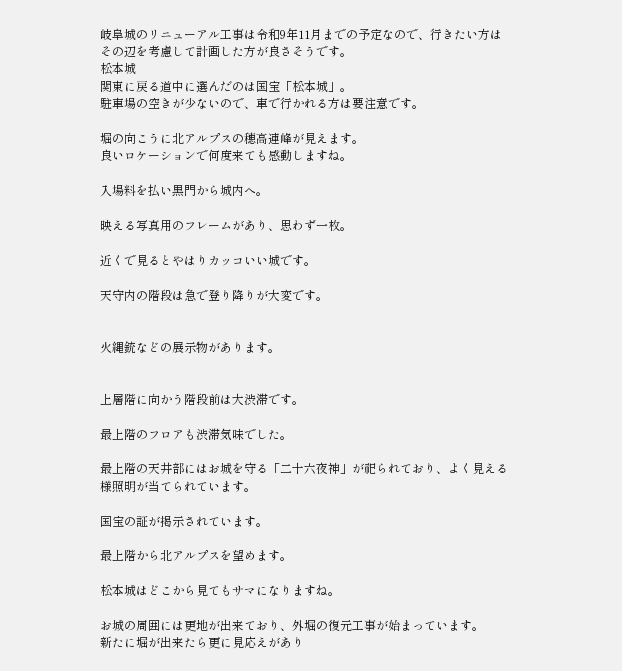岐阜城のリニューアル工事は令和9年11月までの予定なので、行きたい方はその辺を考慮して計画した方が良さそうです。
松本城
関東に戻る道中に選んだのは国宝「松本城」。
駐車場の空きが少ないので、車で行かれる方は要注意です。

堀の向こうに北アルプスの穂高連峰が見えます。
良いロケーションで何度来ても感動しますね。

入場料を払い黒門から城内へ。

映える写真用のフレームがあり、思わず一枚。

近くで見るとやはりカッコいい城です。

天守内の階段は急で登り降りが大変です。


火縄銃などの展示物があります。


上層階に向かう階段前は大渋滞です。

最上階のフロアも渋滞気味でした。

最上階の天井部にはお城を守る「二十六夜神」が祀られており、よく見える様照明が当てられています。

国宝の証が掲示されています。

最上階から北アルプスを望めます。

松本城はどこから見てもサマになりますね。

お城の周囲には更地が出来ており、外堀の復元工事が始まっています。
新たに堀が出来たら更に見応えがあり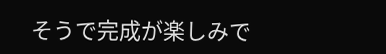そうで完成が楽しみで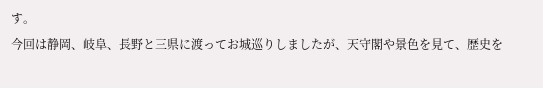す。
今回は静岡、岐阜、長野と三県に渡ってお城巡りしましたが、天守閣や景色を見て、歴史を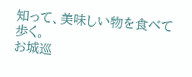知って、美味しい物を食べて歩く。
お城巡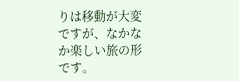りは移動が大変ですが、なかなか楽しい旅の形です。